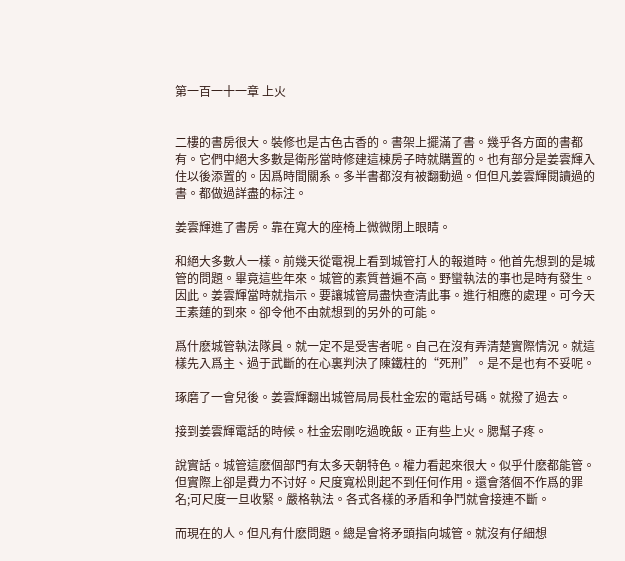第一百一十一章 上火


二樓的書房很大。裝修也是古色古香的。書架上擺滿了書。幾乎各方面的書都有。它們中絕大多數是衛彤當時修建這棟房子時就購置的。也有部分是姜雲輝入住以後添置的。因爲時間關系。多半書都沒有被翻動過。但但凡姜雲輝閱讀過的書。都做過詳盡的标注。

姜雲輝進了書房。靠在寬大的座椅上微微閉上眼睛。

和絕大多數人一樣。前幾天從電視上看到城管打人的報道時。他首先想到的是城管的問題。畢竟這些年來。城管的素質普遍不高。野蠻執法的事也是時有發生。因此。姜雲輝當時就指示。要讓城管局盡快查清此事。進行相應的處理。可今天王素蓮的到來。卻令他不由就想到的另外的可能。

爲什麽城管執法隊員。就一定不是受害者呢。自己在沒有弄清楚實際情況。就這樣先入爲主、過于武斷的在心裏判決了陳鐵柱的“死刑”。是不是也有不妥呢。

琢磨了一會兒後。姜雲輝翻出城管局局長杜金宏的電話号碼。就撥了過去。

接到姜雲輝電話的時候。杜金宏剛吃過晚飯。正有些上火。腮幫子疼。

說實話。城管這麽個部門有太多天朝特色。權力看起來很大。似乎什麽都能管。但實際上卻是費力不讨好。尺度寬松則起不到任何作用。還會落個不作爲的罪名;可尺度一旦收緊。嚴格執法。各式各樣的矛盾和争鬥就會接連不斷。

而現在的人。但凡有什麽問題。總是會将矛頭指向城管。就沒有仔細想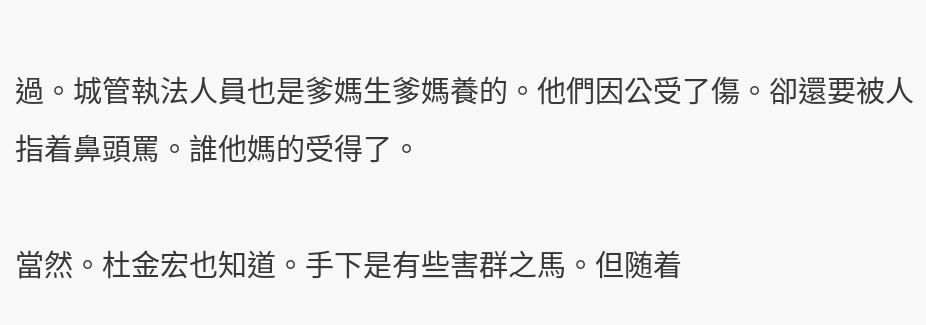過。城管執法人員也是爹媽生爹媽養的。他們因公受了傷。卻還要被人指着鼻頭罵。誰他媽的受得了。

當然。杜金宏也知道。手下是有些害群之馬。但随着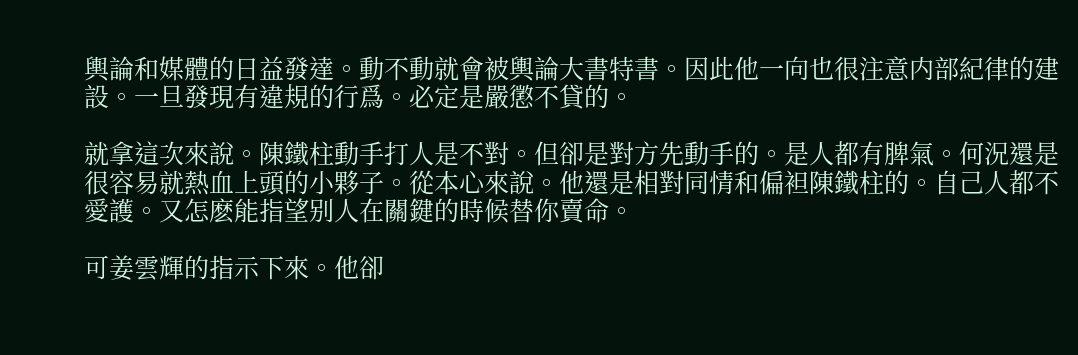輿論和媒體的日益發達。動不動就會被輿論大書特書。因此他一向也很注意内部紀律的建設。一旦發現有違規的行爲。必定是嚴懲不貸的。

就拿這次來說。陳鐵柱動手打人是不對。但卻是對方先動手的。是人都有脾氣。何況還是很容易就熱血上頭的小夥子。從本心來說。他還是相對同情和偏袒陳鐵柱的。自己人都不愛護。又怎麽能指望别人在關鍵的時候替你賣命。

可姜雲輝的指示下來。他卻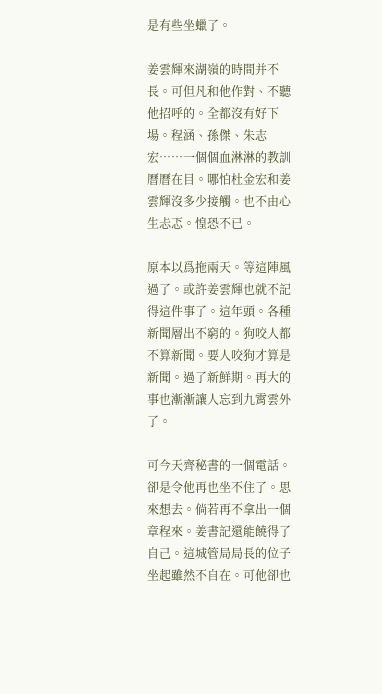是有些坐蠟了。

姜雲輝來湖嶺的時間并不長。可但凡和他作對、不聽他招呼的。全都沒有好下場。程涵、孫傑、朱志宏……一個個血淋淋的教訓曆曆在目。哪怕杜金宏和姜雲輝沒多少接觸。也不由心生忐忑。惶恐不已。

原本以爲拖兩天。等這陣風過了。或許姜雲輝也就不記得這件事了。這年頭。各種新聞層出不窮的。狗咬人都不算新聞。要人咬狗才算是新聞。過了新鮮期。再大的事也漸漸讓人忘到九霄雲外了。

可今天齊秘書的一個電話。卻是令他再也坐不住了。思來想去。倘若再不拿出一個章程來。姜書記還能饒得了自己。這城管局局長的位子坐起雖然不自在。可他卻也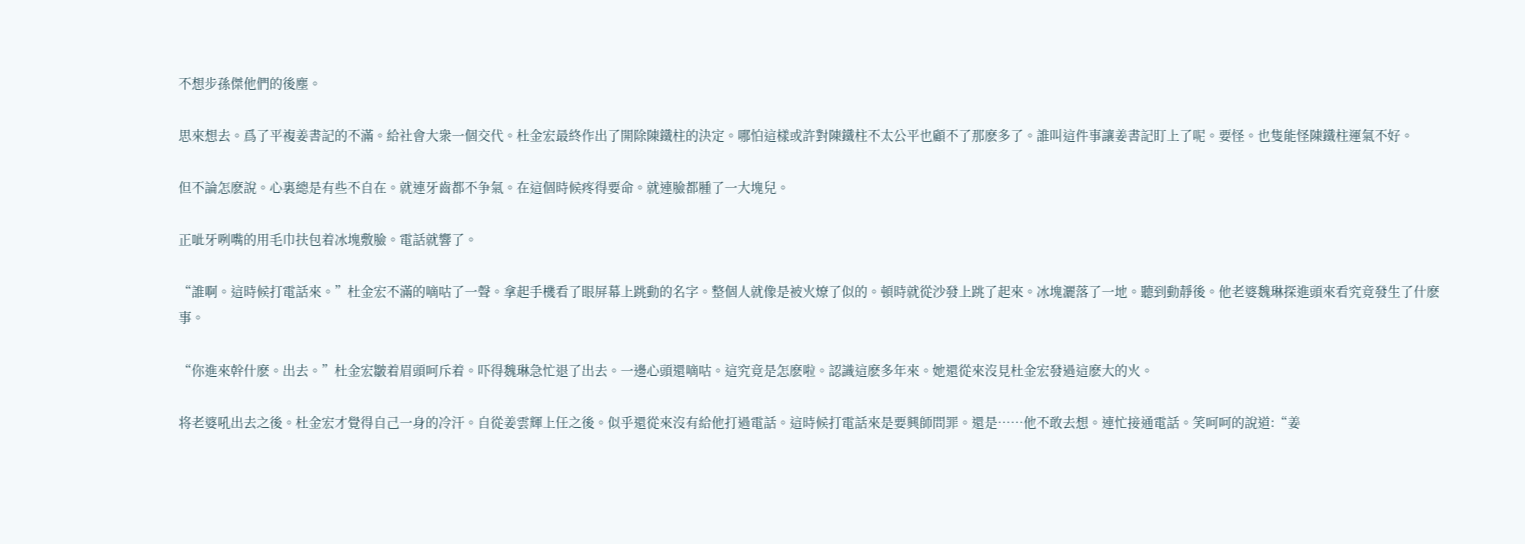不想步孫傑他們的後塵。

思來想去。爲了平複姜書記的不滿。給社會大衆一個交代。杜金宏最終作出了開除陳鐵柱的決定。哪怕這樣或許對陳鐵柱不太公平也顧不了那麽多了。誰叫這件事讓姜書記盯上了呢。要怪。也隻能怪陳鐵柱運氣不好。

但不論怎麽說。心裏總是有些不自在。就連牙齒都不争氣。在這個時候疼得要命。就連臉都腫了一大塊兒。

正呲牙咧嘴的用毛巾扶包着冰塊敷臉。電話就響了。

“誰啊。這時候打電話來。”杜金宏不滿的嘀咕了一聲。拿起手機看了眼屏幕上跳動的名字。整個人就像是被火燎了似的。頓時就從沙發上跳了起來。冰塊灑落了一地。聽到動靜後。他老婆魏琳探進頭來看究竟發生了什麽事。

“你進來幹什麽。出去。”杜金宏皺着眉頭呵斥着。吓得魏琳急忙退了出去。一邊心頭還嘀咕。這究竟是怎麽啦。認識這麽多年來。她還從來沒見杜金宏發過這麽大的火。

将老婆吼出去之後。杜金宏才覺得自己一身的冷汗。自從姜雲輝上任之後。似乎還從來沒有給他打過電話。這時候打電話來是要興師問罪。還是……他不敢去想。連忙接通電話。笑呵呵的說道:“姜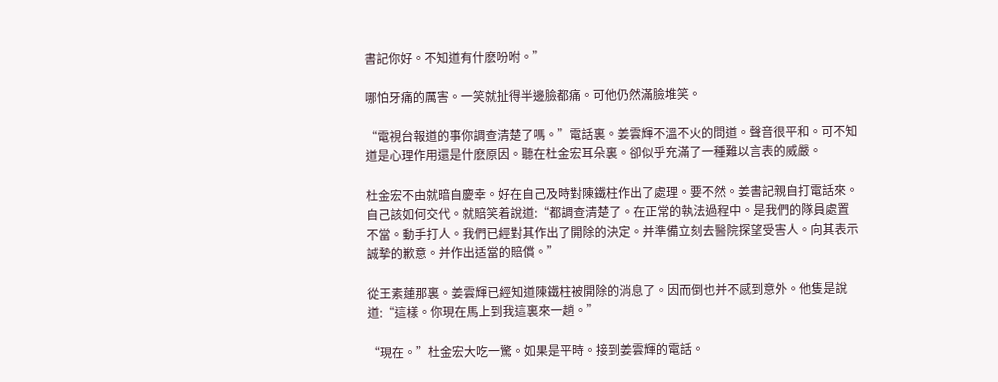書記你好。不知道有什麽吩咐。”

哪怕牙痛的厲害。一笑就扯得半邊臉都痛。可他仍然滿臉堆笑。

“電視台報道的事你調查清楚了嗎。”電話裏。姜雲輝不溫不火的問道。聲音很平和。可不知道是心理作用還是什麽原因。聽在杜金宏耳朵裏。卻似乎充滿了一種難以言表的威嚴。

杜金宏不由就暗自慶幸。好在自己及時對陳鐵柱作出了處理。要不然。姜書記親自打電話來。自己該如何交代。就賠笑着說道:“都調查清楚了。在正常的執法過程中。是我們的隊員處置不當。動手打人。我們已經對其作出了開除的決定。并準備立刻去醫院探望受害人。向其表示誠摯的歉意。并作出适當的賠償。”

從王素蓮那裏。姜雲輝已經知道陳鐵柱被開除的消息了。因而倒也并不感到意外。他隻是說道:“這樣。你現在馬上到我這裏來一趟。”

“現在。”杜金宏大吃一驚。如果是平時。接到姜雲輝的電話。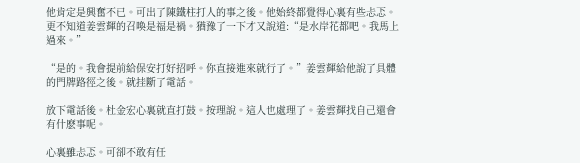他肯定是興奮不已。可出了陳鐵柱打人的事之後。他始終都覺得心裏有些忐忑。更不知道姜雲輝的召喚是福是禍。猶豫了一下才又說道:“是水岸花都吧。我馬上過來。”

“是的。我會提前給保安打好招呼。你直接進來就行了。”姜雲輝給他說了具體的門牌路徑之後。就挂斷了電話。

放下電話後。杜金宏心裏就直打鼓。按理說。這人也處理了。姜雲輝找自己還會有什麽事呢。

心裏雖忐忑。可卻不敢有任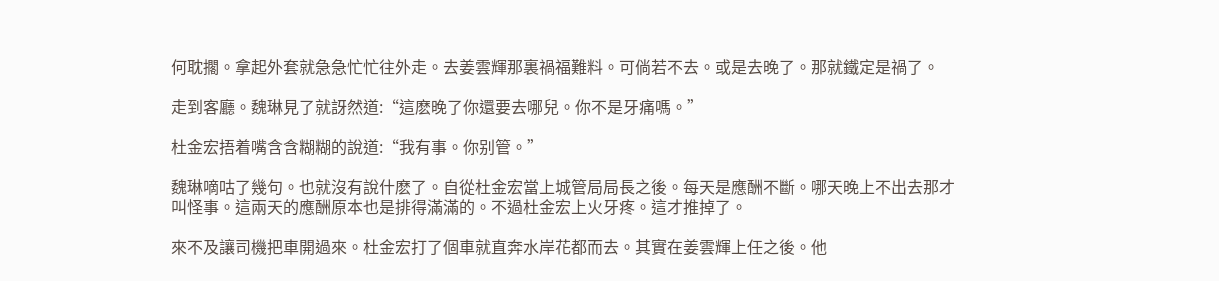何耽擱。拿起外套就急急忙忙往外走。去姜雲輝那裏禍福難料。可倘若不去。或是去晚了。那就鐵定是禍了。

走到客廳。魏琳見了就訝然道:“這麽晚了你還要去哪兒。你不是牙痛嗎。”

杜金宏捂着嘴含含糊糊的說道:“我有事。你别管。”

魏琳嘀咕了幾句。也就沒有說什麽了。自從杜金宏當上城管局局長之後。每天是應酬不斷。哪天晚上不出去那才叫怪事。這兩天的應酬原本也是排得滿滿的。不過杜金宏上火牙疼。這才推掉了。

來不及讓司機把車開過來。杜金宏打了個車就直奔水岸花都而去。其實在姜雲輝上任之後。他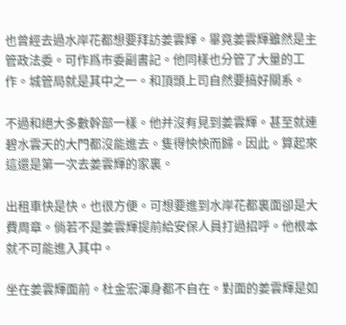也曾經去過水岸花都想要拜訪姜雲輝。畢竟姜雲輝雖然是主管政法委。可作爲市委副書記。他同樣也分管了大量的工作。城管局就是其中之一。和頂頭上司自然要搞好關系。

不過和絕大多數幹部一樣。他并沒有見到姜雲輝。甚至就連碧水雲天的大門都沒能進去。隻得怏怏而歸。因此。算起來這還是第一次去姜雲輝的家裏。

出租車快是快。也很方便。可想要進到水岸花都裏面卻是大費周章。倘若不是姜雲輝提前給安保人員打過招呼。他根本就不可能進入其中。

坐在姜雲輝面前。杜金宏渾身都不自在。對面的姜雲輝是如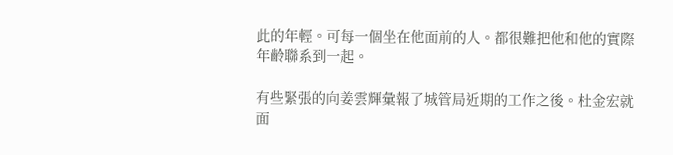此的年輕。可每一個坐在他面前的人。都很難把他和他的實際年齡聯系到一起。

有些緊張的向姜雲輝彙報了城管局近期的工作之後。杜金宏就面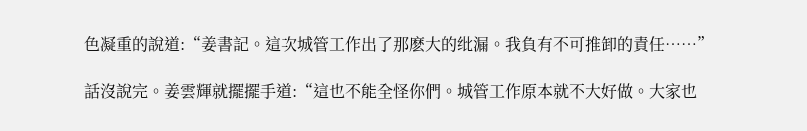色凝重的說道:“姜書記。這次城管工作出了那麽大的纰漏。我負有不可推卸的責任……”

話沒說完。姜雲輝就擺擺手道:“這也不能全怪你們。城管工作原本就不大好做。大家也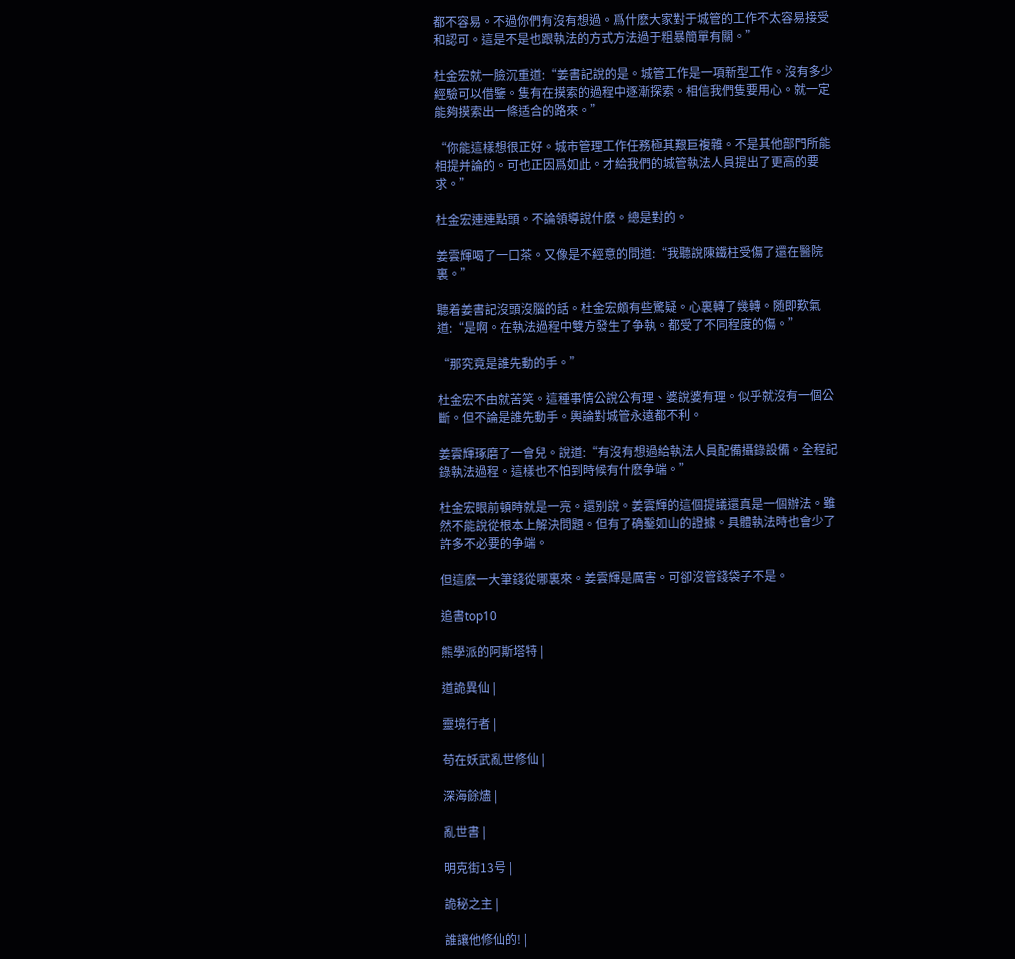都不容易。不過你們有沒有想過。爲什麽大家對于城管的工作不太容易接受和認可。這是不是也跟執法的方式方法過于粗暴簡單有關。”

杜金宏就一臉沉重道:“姜書記說的是。城管工作是一項新型工作。沒有多少經驗可以借鑒。隻有在摸索的過程中逐漸探索。相信我們隻要用心。就一定能夠摸索出一條适合的路來。”

“你能這樣想很正好。城市管理工作任務極其艱巨複雜。不是其他部門所能相提并論的。可也正因爲如此。才給我們的城管執法人員提出了更高的要求。”

杜金宏連連點頭。不論領導說什麽。總是對的。

姜雲輝喝了一口茶。又像是不經意的問道:“我聽說陳鐵柱受傷了還在醫院裏。”

聽着姜書記沒頭沒腦的話。杜金宏頗有些驚疑。心裏轉了幾轉。随即歎氣道:“是啊。在執法過程中雙方發生了争執。都受了不同程度的傷。”

“那究竟是誰先動的手。”

杜金宏不由就苦笑。這種事情公說公有理、婆說婆有理。似乎就沒有一個公斷。但不論是誰先動手。輿論對城管永遠都不利。

姜雲輝琢磨了一會兒。說道:“有沒有想過給執法人員配備攝錄設備。全程記錄執法過程。這樣也不怕到時候有什麽争端。”

杜金宏眼前頓時就是一亮。還别說。姜雲輝的這個提議還真是一個辦法。雖然不能說從根本上解決問題。但有了确鑿如山的證據。具體執法時也會少了許多不必要的争端。

但這麽一大筆錢從哪裏來。姜雲輝是厲害。可卻沒管錢袋子不是。

追書top10

熊學派的阿斯塔特 |

道詭異仙 |

靈境行者 |

苟在妖武亂世修仙 |

深海餘燼 |

亂世書 |

明克街13号 |

詭秘之主 |

誰讓他修仙的! |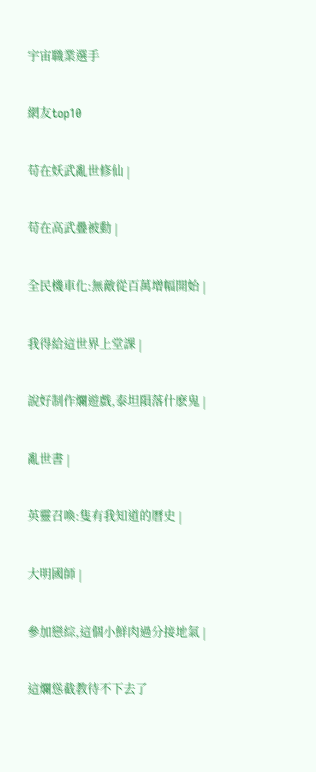宇宙職業選手

網友top10

苟在妖武亂世修仙 |

苟在高武疊被動 |

全民機車化:無敵從百萬增幅開始 |

我得給這世界上堂課 |

說好制作爛遊戲,泰坦隕落什麽鬼 |

亂世書 |

英靈召喚:隻有我知道的曆史 |

大明國師 |

參加戀綜,這個小鮮肉過分接地氣 |

這爛慫截教待不下去了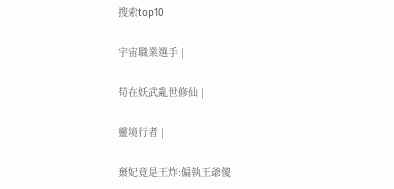搜索top10

宇宙職業選手 |

苟在妖武亂世修仙 |

靈境行者 |

棄妃竟是王炸:偏執王爺傻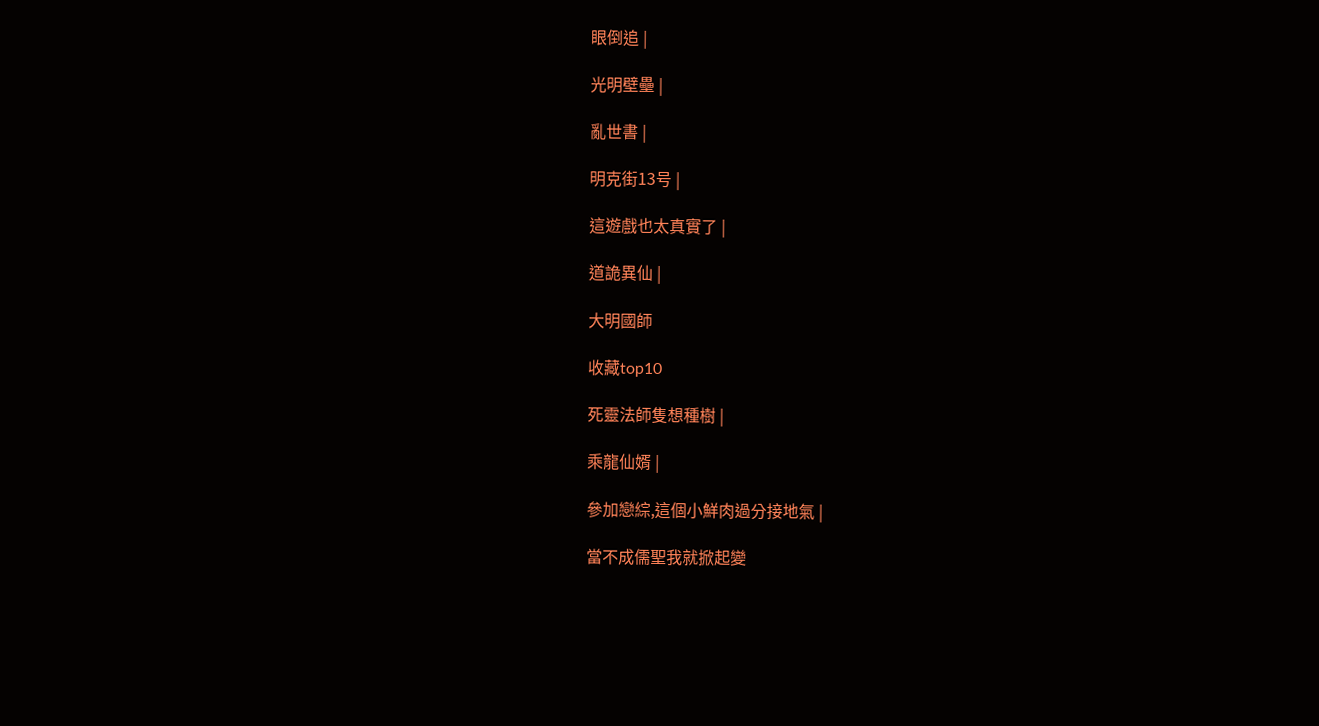眼倒追 |

光明壁壘 |

亂世書 |

明克街13号 |

這遊戲也太真實了 |

道詭異仙 |

大明國師

收藏top10

死靈法師隻想種樹 |

乘龍仙婿 |

參加戀綜,這個小鮮肉過分接地氣 |

當不成儒聖我就掀起變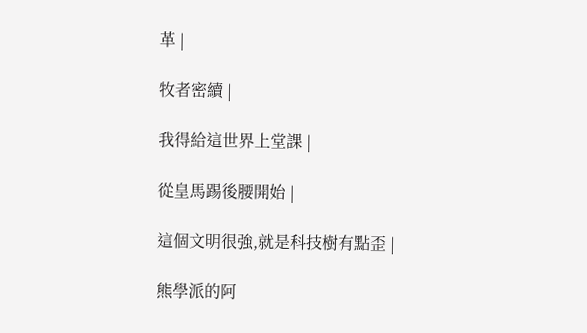革 |

牧者密續 |

我得給這世界上堂課 |

從皇馬踢後腰開始 |

這個文明很強,就是科技樹有點歪 |

熊學派的阿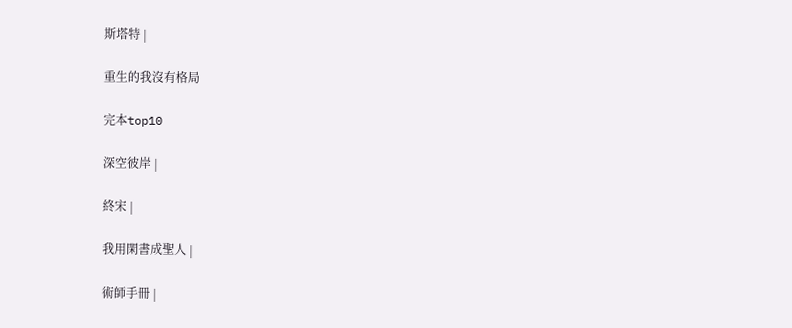斯塔特 |

重生的我沒有格局

完本top10

深空彼岸 |

終宋 |

我用閑書成聖人 |

術師手冊 |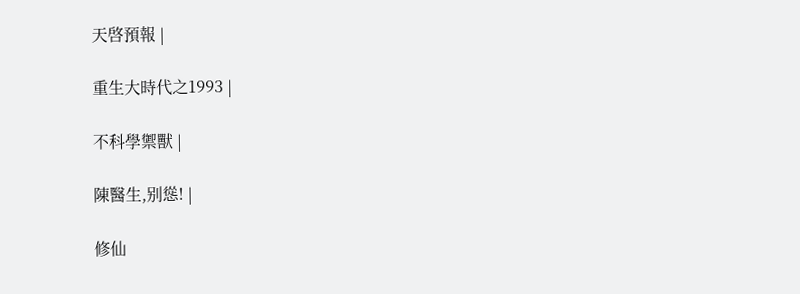天啓預報 |

重生大時代之1993 |

不科學禦獸 |

陳醫生,别慫! |

修仙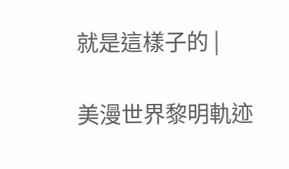就是這樣子的 |

美漫世界黎明軌迹